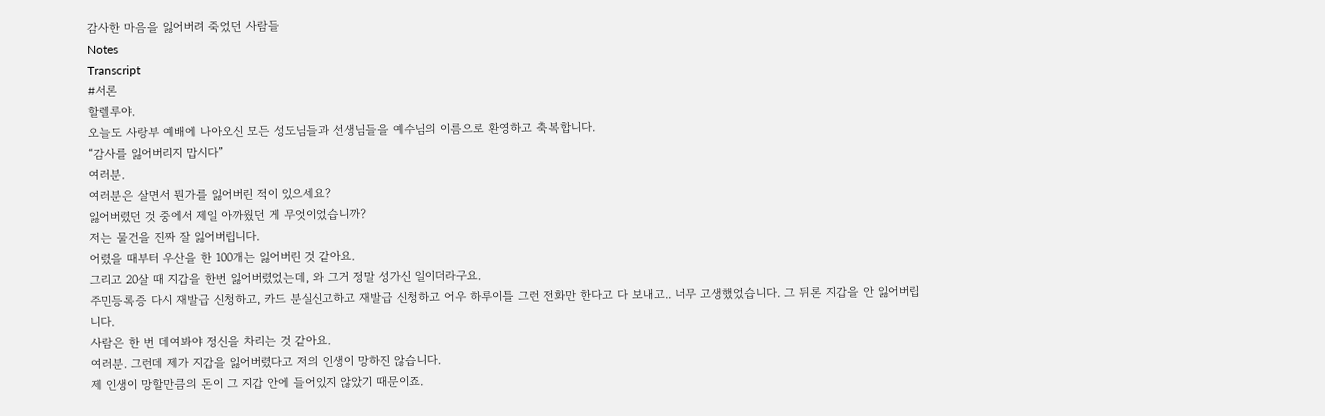감사한 마음을 잃어버려 죽었던 사람들
Notes
Transcript
#서론
할렐루야.
오늘도 사랑부 예배에 나아오신 모든 성도님들과 선생님들을 예수님의 이름으로 환영하고 축복합니다.
“감사를 잃어버리지 맙시다”
여러분.
여러분은 살면서 뭔가를 잃어버린 적이 있으세요?
잃어버렸던 것 중에서 제일 아까웠던 게 무엇이었습니까?
저는 물건을 진짜 잘 잃어버립니다.
어렸을 때부터 우산을 한 100개는 잃어버린 것 같아요.
그리고 20살 때 지갑을 한번 잃어버렸었는데, 와 그거 정말 성가신 일이더라구요.
주민등록증 다시 재발급 신청하고, 카드 분실신고하고 재발급 신청하고 어우 하루이틀 그런 전화만 한다고 다 보내고.. 너무 고생했었습니다. 그 뒤론 지갑을 안 잃어버립니다.
사람은 한 번 데여봐야 정신을 차리는 것 같아요.
여러분. 그런데 제가 지갑을 잃어버렸다고 저의 인생이 망하진 않습니다.
제 인생이 망할만큼의 돈이 그 지갑 안에 들어있지 않았기 때문이죠.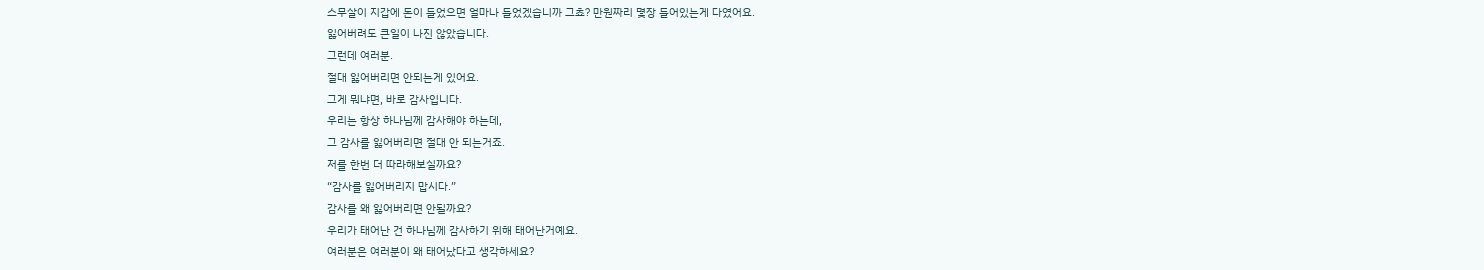스무살이 지갑에 돈이 들었으면 얼마나 들었겠습니까 그쵸? 만원짜리 몇장 들어있는게 다였어요.
잃어버려도 큰일이 나진 않았습니다.
그런데 여러분.
절대 잃어버리면 안되는게 있어요.
그게 뭐냐면, 바로 감사입니다.
우리는 항상 하나님께 감사해야 하는데,
그 감사를 잃어버리면 절대 안 되는거죠.
저를 한번 더 따라해보실까요?
“감사를 잃어버리지 맙시다.”
감사를 왜 잃어버리면 안될까요?
우리가 태어난 건 하나님께 감사하기 위해 태어난거예요.
여러분은 여러분이 왜 태어났다고 생각하세요?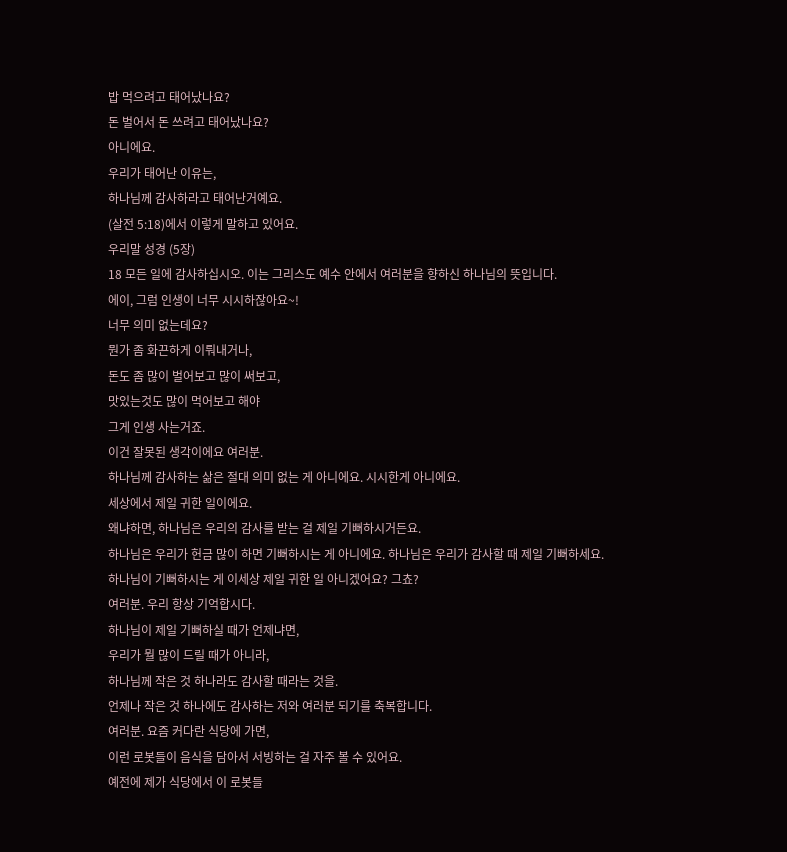밥 먹으려고 태어났나요?
돈 벌어서 돈 쓰려고 태어났나요?
아니에요.
우리가 태어난 이유는,
하나님께 감사하라고 태어난거예요.
(살전 5:18)에서 이렇게 말하고 있어요.
우리말 성경 (5장)
18 모든 일에 감사하십시오. 이는 그리스도 예수 안에서 여러분을 향하신 하나님의 뜻입니다.
에이, 그럼 인생이 너무 시시하잖아요~!
너무 의미 없는데요?
뭔가 좀 화끈하게 이뤄내거나,
돈도 좀 많이 벌어보고 많이 써보고,
맛있는것도 많이 먹어보고 해야
그게 인생 사는거죠.
이건 잘못된 생각이에요 여러분.
하나님께 감사하는 삶은 절대 의미 없는 게 아니에요. 시시한게 아니에요.
세상에서 제일 귀한 일이에요.
왜냐하면, 하나님은 우리의 감사를 받는 걸 제일 기뻐하시거든요.
하나님은 우리가 헌금 많이 하면 기뻐하시는 게 아니에요. 하나님은 우리가 감사할 때 제일 기뻐하세요.
하나님이 기뻐하시는 게 이세상 제일 귀한 일 아니겠어요? 그쵸?
여러분. 우리 항상 기억합시다.
하나님이 제일 기뻐하실 때가 언제냐면,
우리가 뭘 많이 드릴 때가 아니라,
하나님께 작은 것 하나라도 감사할 때라는 것을.
언제나 작은 것 하나에도 감사하는 저와 여러분 되기를 축복합니다.
여러분. 요즘 커다란 식당에 가면,
이런 로봇들이 음식을 담아서 서빙하는 걸 자주 볼 수 있어요.
예전에 제가 식당에서 이 로봇들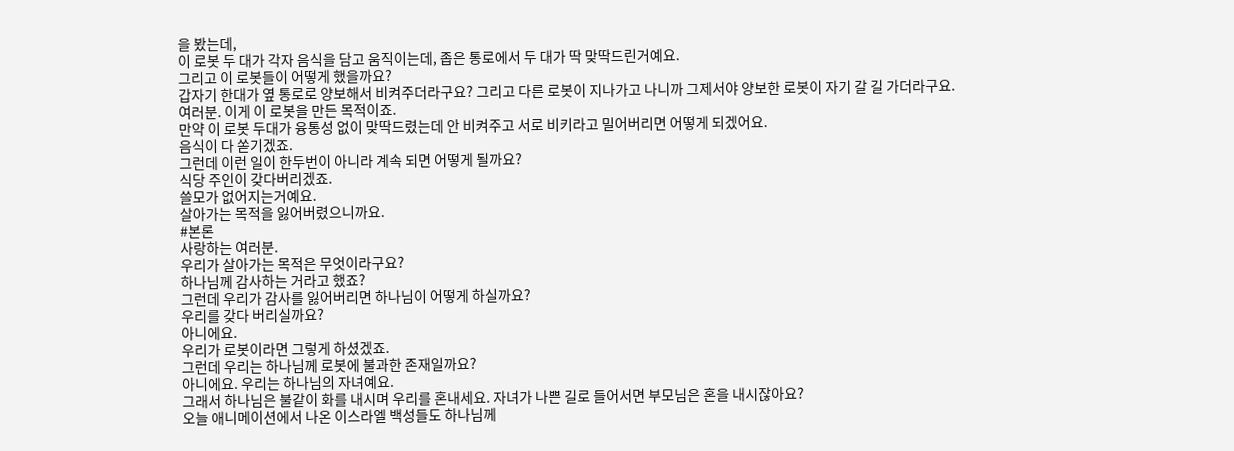을 봤는데,
이 로봇 두 대가 각자 음식을 담고 움직이는데, 좁은 통로에서 두 대가 딱 맞딱드린거예요.
그리고 이 로봇들이 어떻게 했을까요?
갑자기 한대가 옆 통로로 양보해서 비켜주더라구요? 그리고 다른 로봇이 지나가고 나니까 그제서야 양보한 로봇이 자기 갈 길 가더라구요.
여러분. 이게 이 로봇을 만든 목적이죠.
만약 이 로봇 두대가 융통성 없이 맞딱드렸는데 안 비켜주고 서로 비키라고 밀어버리면 어떻게 되겠어요.
음식이 다 쏟기겠죠.
그런데 이런 일이 한두번이 아니라 계속 되면 어떻게 될까요?
식당 주인이 갖다버리겠죠.
쓸모가 없어지는거예요.
살아가는 목적을 잃어버렸으니까요.
#본론
사랑하는 여러분.
우리가 살아가는 목적은 무엇이라구요?
하나님께 감사하는 거라고 했죠?
그런데 우리가 감사를 잃어버리면 하나님이 어떻게 하실까요?
우리를 갖다 버리실까요?
아니에요.
우리가 로봇이라면 그렇게 하셨겠죠.
그런데 우리는 하나님께 로봇에 불과한 존재일까요?
아니에요. 우리는 하나님의 자녀예요.
그래서 하나님은 불같이 화를 내시며 우리를 혼내세요. 자녀가 나쁜 길로 들어서면 부모님은 혼을 내시잖아요?
오늘 애니메이션에서 나온 이스라엘 백성들도 하나님께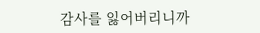감사를 잃어버리니까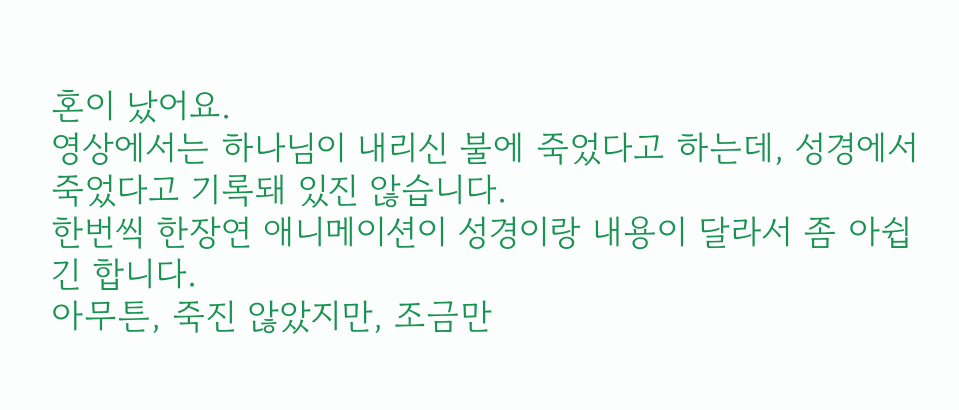혼이 났어요.
영상에서는 하나님이 내리신 불에 죽었다고 하는데, 성경에서 죽었다고 기록돼 있진 않습니다.
한번씩 한장연 애니메이션이 성경이랑 내용이 달라서 좀 아쉽긴 합니다.
아무튼, 죽진 않았지만, 조금만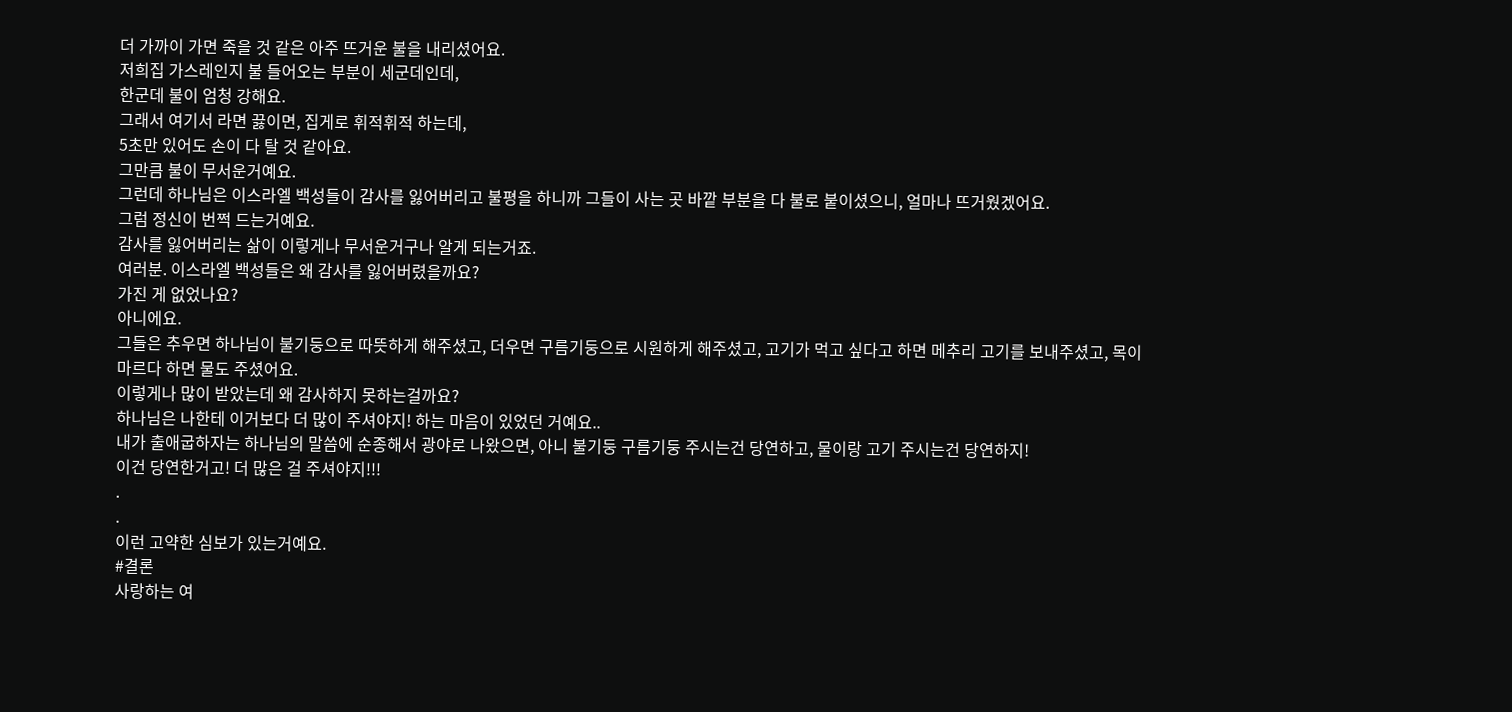더 가까이 가면 죽을 것 같은 아주 뜨거운 불을 내리셨어요.
저희집 가스레인지 불 들어오는 부분이 세군데인데,
한군데 불이 엄청 강해요.
그래서 여기서 라면 끓이면, 집게로 휘적휘적 하는데,
5초만 있어도 손이 다 탈 것 같아요.
그만큼 불이 무서운거예요.
그런데 하나님은 이스라엘 백성들이 감사를 잃어버리고 불평을 하니까 그들이 사는 곳 바깥 부분을 다 불로 붙이셨으니, 얼마나 뜨거웠겠어요.
그럼 정신이 번쩍 드는거예요.
감사를 잃어버리는 삶이 이렇게나 무서운거구나 알게 되는거죠.
여러분. 이스라엘 백성들은 왜 감사를 잃어버렸을까요?
가진 게 없었나요?
아니에요.
그들은 추우면 하나님이 불기둥으로 따뜻하게 해주셨고, 더우면 구름기둥으로 시원하게 해주셨고, 고기가 먹고 싶다고 하면 메추리 고기를 보내주셨고, 목이 마르다 하면 물도 주셨어요.
이렇게나 많이 받았는데 왜 감사하지 못하는걸까요?
하나님은 나한테 이거보다 더 많이 주셔야지! 하는 마음이 있었던 거예요..
내가 출애굽하자는 하나님의 말씀에 순종해서 광야로 나왔으면, 아니 불기둥 구름기둥 주시는건 당연하고, 물이랑 고기 주시는건 당연하지!
이건 당연한거고! 더 많은 걸 주셔야지!!!
.
.
이런 고약한 심보가 있는거예요.
#결론
사랑하는 여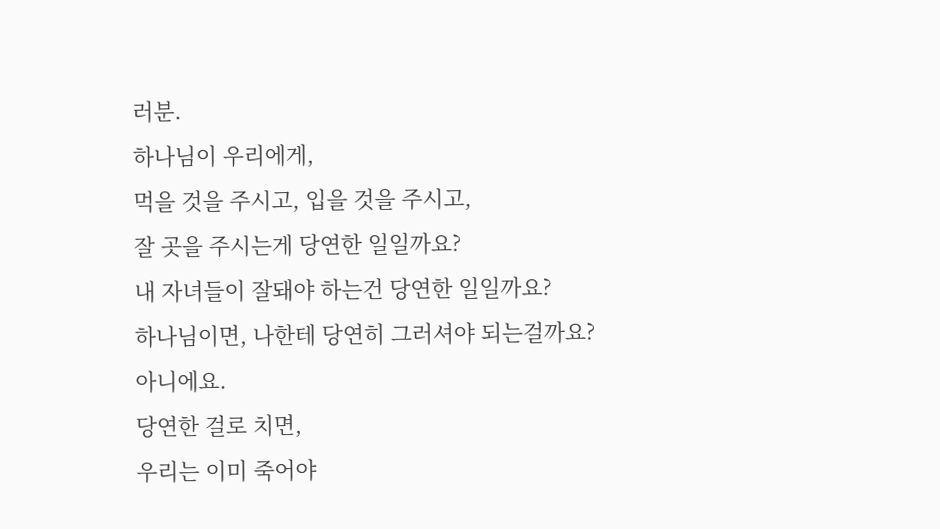러분.
하나님이 우리에게,
먹을 것을 주시고, 입을 것을 주시고,
잘 곳을 주시는게 당연한 일일까요?
내 자녀들이 잘돼야 하는건 당연한 일일까요?
하나님이면, 나한테 당연히 그러셔야 되는걸까요?
아니에요.
당연한 걸로 치면,
우리는 이미 죽어야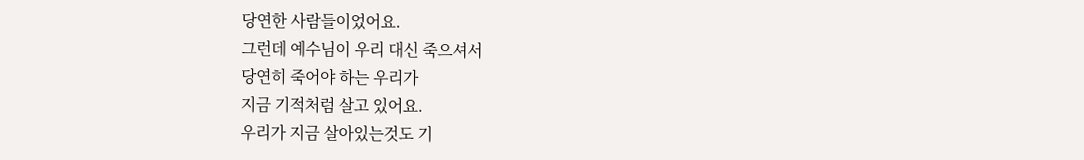당연한 사람들이었어요.
그런데 예수님이 우리 대신 죽으셔서
당연히 죽어야 하는 우리가
지금 기적처럼 살고 있어요.
우리가 지금 살아있는것도 기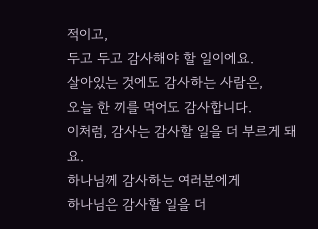적이고,
두고 두고 감사해야 할 일이에요.
살아있는 것에도 감사하는 사람은,
오늘 한 끼를 먹어도 감사합니다.
이처럼, 감사는 감사할 일을 더 부르게 돼요.
하나님께 감사하는 여러분에게
하나님은 감사할 일을 더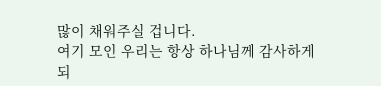많이 채워주실 겁니다.
여기 모인 우리는 항상 하나님께 감사하게 되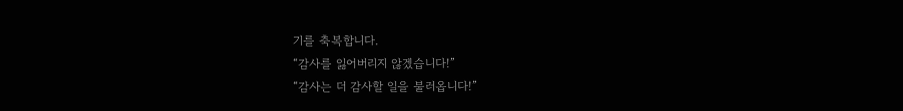기를 축복합니다.
“감사를 잃어버리지 않겠습니다!”
“감사는 더 감사할 일을 불러옵니다!”